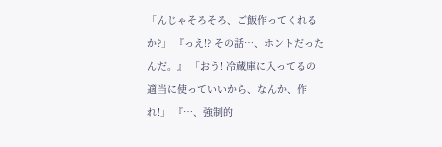「んじゃそろそろ、ご飯作ってくれるか?」 『っえ!? その話…、ホントだったんだ。』 「おう! 冷蔵庫に入ってるの適当に使っていいから、なんか、作れ!」 『…、強制的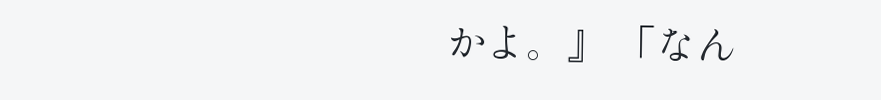かよ。』 「なん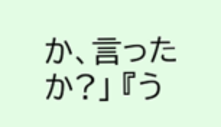か、言ったか?」 『う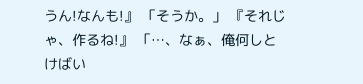うん!なんも!』 「そうか。」 『それじゃ、作るね!』 「…、なぁ、俺何しとけばい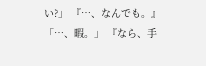い?」 『…、なんでも。』 「…、暇。」 『なら、手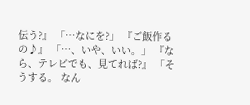伝う?』 「…なにを?」 『ご飯作るの♪』 「…、いや、いい。」 『なら、テレビでも、見てれば?』 「そうする。 なん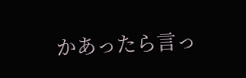かあったら言っ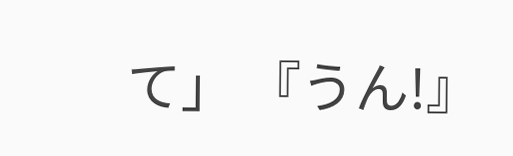て」 『うん!』